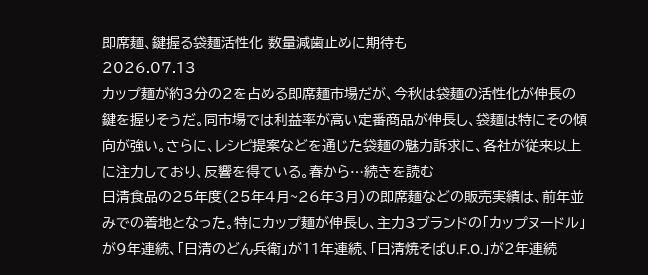即席麺、鍵握る袋麺活性化 数量減歯止めに期待も
2026.07.13
カップ麺が約3分の2を占める即席麺市場だが、今秋は袋麺の活性化が伸長の鍵を握りそうだ。同市場では利益率が高い定番商品が伸長し、袋麺は特にその傾向が強い。さらに、レシピ提案などを通じた袋麺の魅力訴求に、各社が従来以上に注力しており、反響を得ている。春から…続きを読む
日清食品の25年度(25年4月~26年3月)の即席麺などの販売実績は、前年並みでの着地となった。特にカップ麺が伸長し、主力3ブランドの「カップヌードル」が9年連続、「日清のどん兵衛」が11年連続、「日清焼そばU.F.O.」が2年連続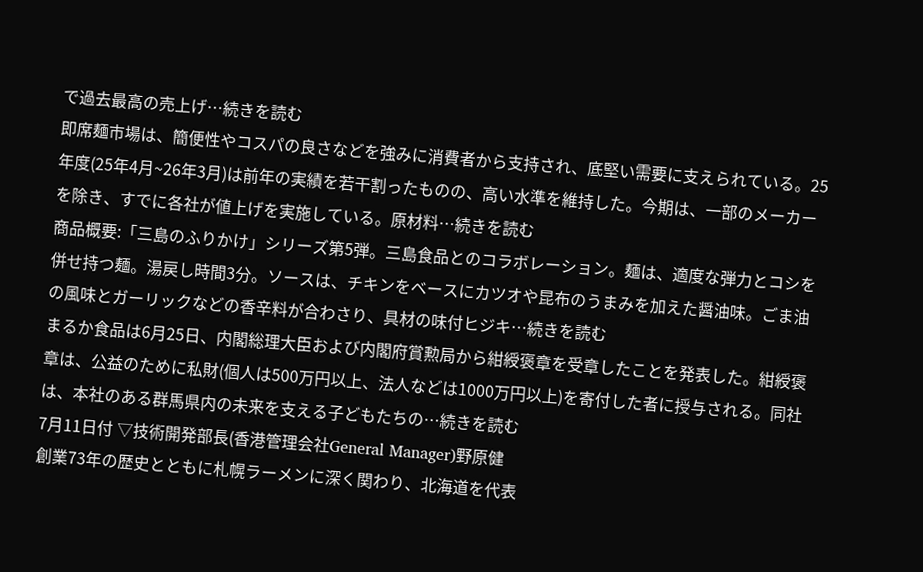で過去最高の売上げ…続きを読む
即席麺市場は、簡便性やコスパの良さなどを強みに消費者から支持され、底堅い需要に支えられている。25年度(25年4月~26年3月)は前年の実績を若干割ったものの、高い水準を維持した。今期は、一部のメーカーを除き、すでに各社が値上げを実施している。原材料…続きを読む
商品概要:「三島のふりかけ」シリーズ第5弾。三島食品とのコラボレーション。麺は、適度な弾力とコシを併せ持つ麺。湯戻し時間3分。ソースは、チキンをベースにカツオや昆布のうまみを加えた醤油味。ごま油の風味とガーリックなどの香辛料が合わさり、具材の味付ヒジキ…続きを読む
まるか食品は6月25日、内閣総理大臣および内閣府賞勲局から紺綬褒章を受章したことを発表した。紺綬褒章は、公益のために私財(個人は500万円以上、法人などは1000万円以上)を寄付した者に授与される。同社は、本社のある群馬県内の未来を支える子どもたちの…続きを読む
7月11日付 ▽技術開発部長(香港管理会社General Manager)野原健
創業73年の歴史とともに札幌ラーメンに深く関わり、北海道を代表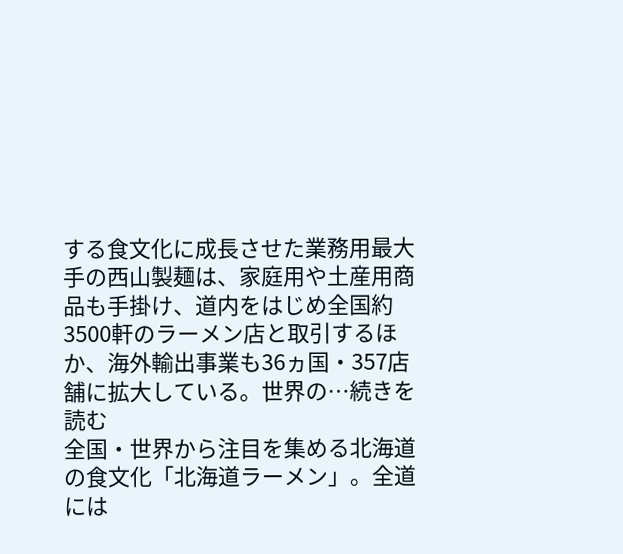する食文化に成長させた業務用最大手の西山製麺は、家庭用や土産用商品も手掛け、道内をはじめ全国約3500軒のラーメン店と取引するほか、海外輸出事業も36ヵ国・357店舗に拡大している。世界の…続きを読む
全国・世界から注目を集める北海道の食文化「北海道ラーメン」。全道には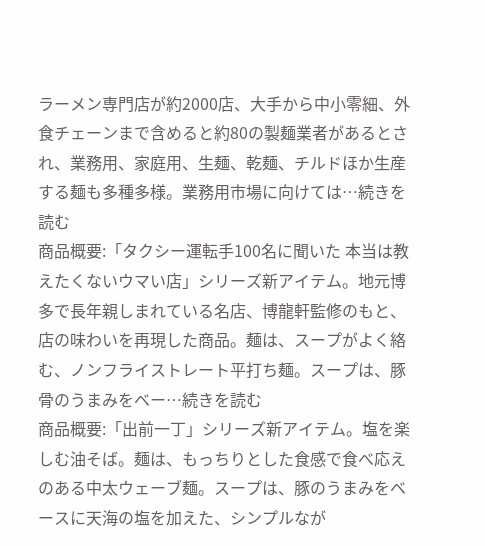ラーメン専門店が約2000店、大手から中小零細、外食チェーンまで含めると約80の製麺業者があるとされ、業務用、家庭用、生麺、乾麺、チルドほか生産する麺も多種多様。業務用市場に向けては…続きを読む
商品概要:「タクシー運転手100名に聞いた 本当は教えたくないウマい店」シリーズ新アイテム。地元博多で長年親しまれている名店、博龍軒監修のもと、店の味わいを再現した商品。麺は、スープがよく絡む、ノンフライストレート平打ち麺。スープは、豚骨のうまみをベー…続きを読む
商品概要:「出前一丁」シリーズ新アイテム。塩を楽しむ油そば。麺は、もっちりとした食感で食べ応えのある中太ウェーブ麺。スープは、豚のうまみをベースに天海の塩を加えた、シンプルなが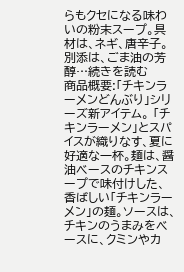らもクセになる味わいの粉末スープ。具材は、ネギ、唐辛子。別添は、ごま油の芳醇…続きを読む
商品概要:「チキンラーメンどんぶり」シリーズ新アイテム。 「チキンラーメン」とスパイスが織りなす、夏に好適な一杯。麺は、醤油ベースのチキンスープで味付けした、香ばしい「チキンラーメン」の麺。ソースは、チキンのうまみをベースに、クミンやカ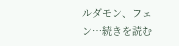ルダモン、フェン…続きを読む